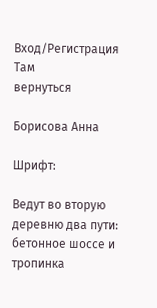Вход/Регистрация
Там
вернуться

Борисова Анна

Шрифт:

Ведут во вторую деревню два пути: бетонное шоссе и тропинка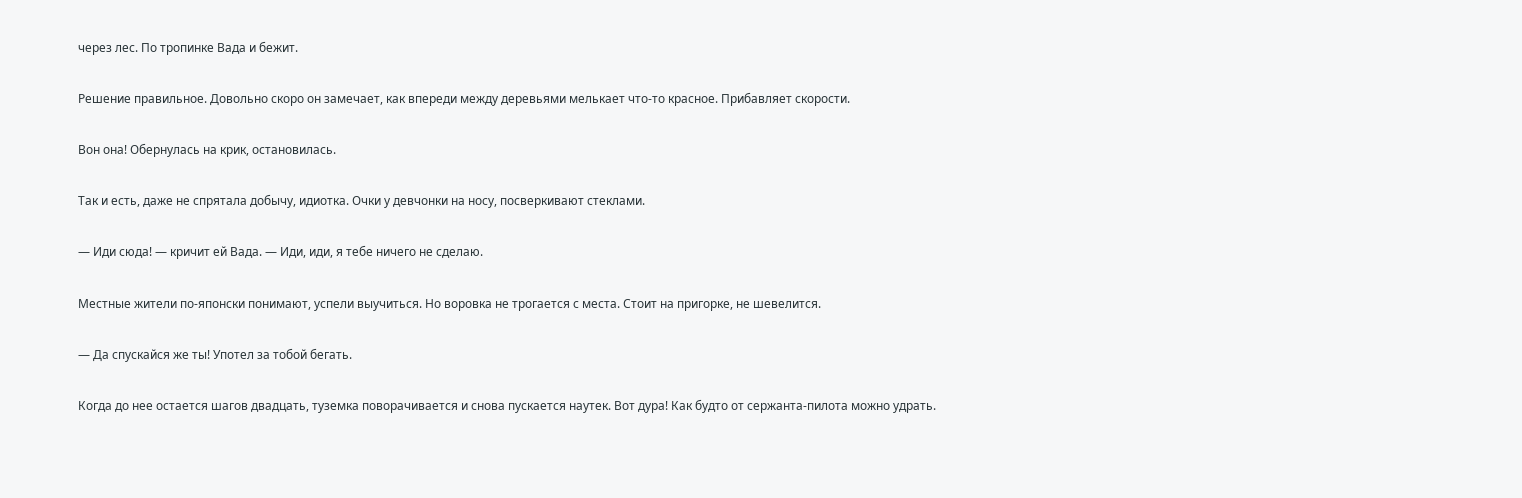через лес. По тропинке Вада и бежит.

Решение правильное. Довольно скоро он замечает, как впереди между деревьями мелькает что-то красное. Прибавляет скорости.

Вон она! Обернулась на крик, остановилась.

Так и есть, даже не спрятала добычу, идиотка. Очки у девчонки на носу, посверкивают стеклами.

— Иди сюда! — кричит ей Вада. — Иди, иди, я тебе ничего не сделаю.

Местные жители по-японски понимают, успели выучиться. Но воровка не трогается с места. Стоит на пригорке, не шевелится.

— Да спускайся же ты! Употел за тобой бегать.

Когда до нее остается шагов двадцать, туземка поворачивается и снова пускается наутек. Вот дура! Как будто от сержанта-пилота можно удрать.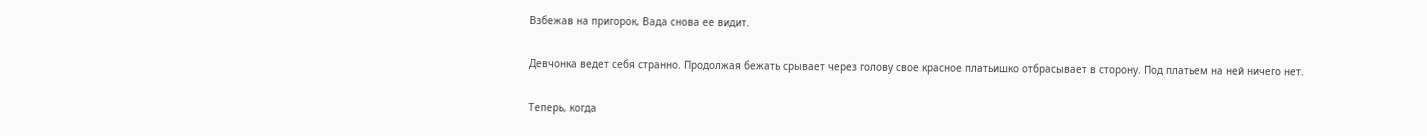Взбежав на пригорок, Вада снова ее видит.

Девчонка ведет себя странно. Продолжая бежать срывает через голову свое красное платьишко отбрасывает в сторону. Под платьем на ней ничего нет.

Теперь, когда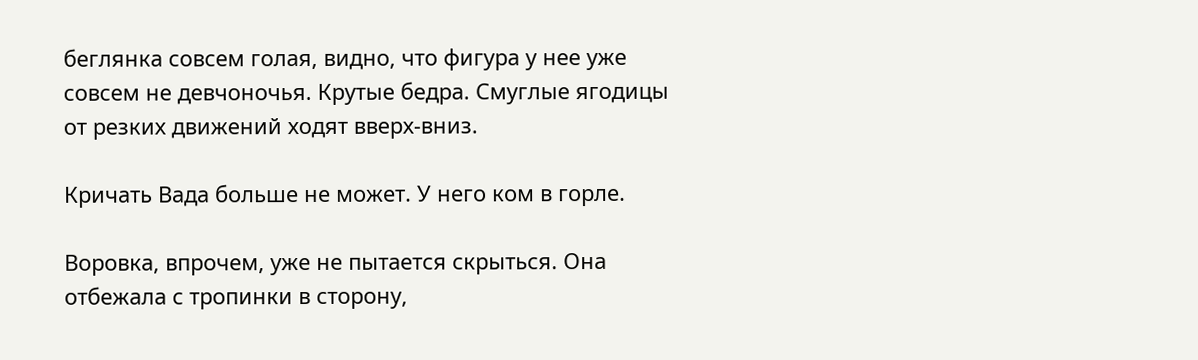беглянка совсем голая, видно, что фигура у нее уже совсем не девчоночья. Крутые бедра. Смуглые ягодицы от резких движений ходят вверх-вниз.

Кричать Вада больше не может. У него ком в горле.

Воровка, впрочем, уже не пытается скрыться. Она отбежала с тропинки в сторону,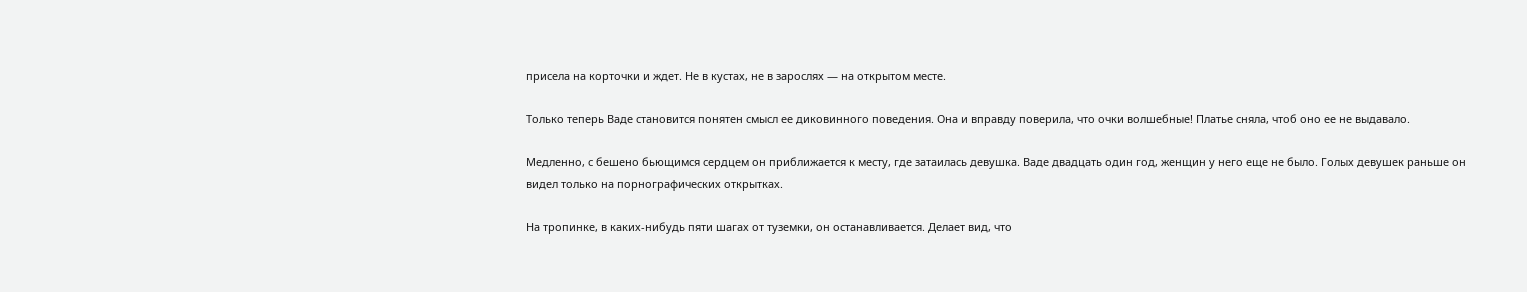присела на корточки и ждет. Не в кустах, не в зарослях — на открытом месте.

Только теперь Ваде становится понятен смысл ее диковинного поведения. Она и вправду поверила, что очки волшебные! Платье сняла, чтоб оно ее не выдавало.

Медленно, с бешено бьющимся сердцем он приближается к месту, где затаилась девушка. Ваде двадцать один год, женщин у него еще не было. Голых девушек раньше он видел только на порнографических открытках.

На тропинке, в каких-нибудь пяти шагах от туземки, он останавливается. Делает вид, что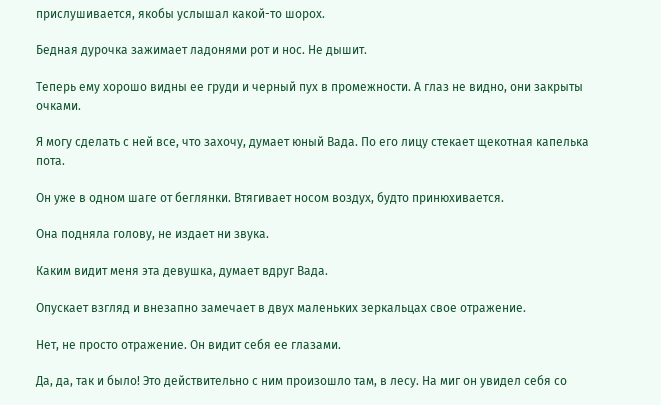прислушивается, якобы услышал какой-то шорох.

Бедная дурочка зажимает ладонями рот и нос. Не дышит.

Теперь ему хорошо видны ее груди и черный пух в промежности. А глаз не видно, они закрыты очками.

Я могу сделать с ней все, что захочу, думает юный Вада. По его лицу стекает щекотная капелька пота.

Он уже в одном шаге от беглянки. Втягивает носом воздух, будто принюхивается.

Она подняла голову, не издает ни звука.

Каким видит меня эта девушка, думает вдруг Вада.

Опускает взгляд и внезапно замечает в двух маленьких зеркальцах свое отражение.

Нет, не просто отражение. Он видит себя ее глазами.

Да, да, так и было! Это действительно с ним произошло там, в лесу. На миг он увидел себя со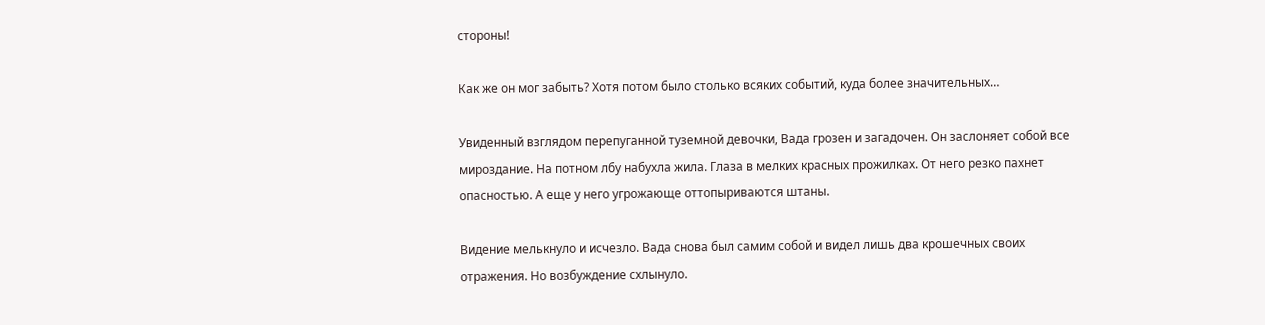стороны!

Как же он мог забыть? Хотя потом было столько всяких событий, куда более значительных…

Увиденный взглядом перепуганной туземной девочки, Вада грозен и загадочен. Он заслоняет собой все мироздание. На потном лбу набухла жила. Глаза в мелких красных прожилках. От него резко пахнет опасностью. А еще у него угрожающе оттопыриваются штаны.

Видение мелькнуло и исчезло. Вада снова был самим собой и видел лишь два крошечных своих отражения. Но возбуждение схлынуло.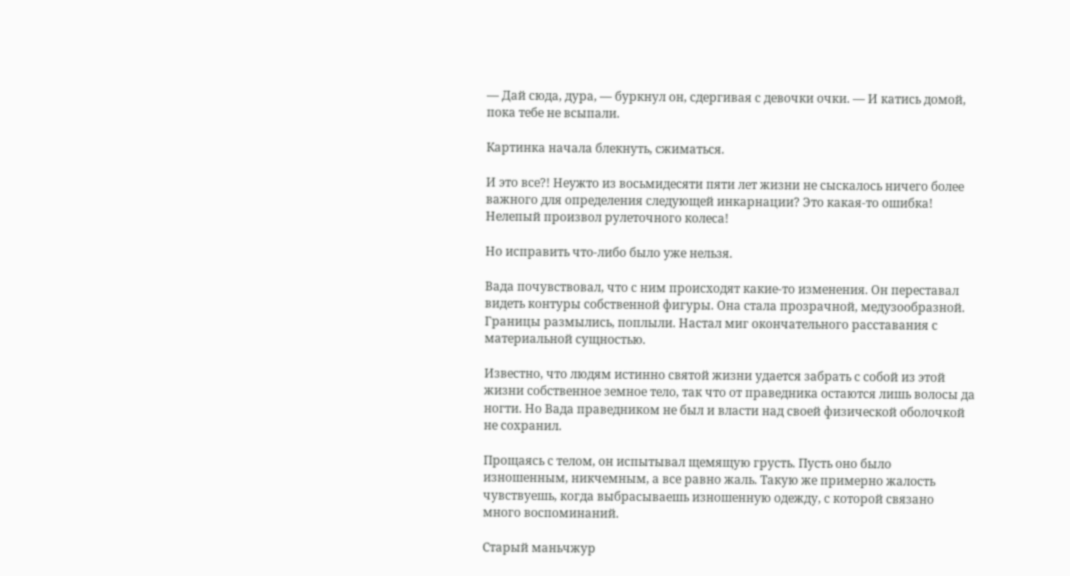— Дай сюда, дура, — буркнул он, сдергивая с девочки очки. — И катись домой, пока тебе не всыпали.

Картинка начала блекнуть, сжиматься.

И это все?! Неужто из восьмидесяти пяти лет жизни не сыскалось ничего более важного для определения следующей инкарнации? Это какая-то ошибка! Нелепый произвол рулеточного колеса!

Но исправить что-либо было уже нельзя.

Вада почувствовал, что с ним происходят какие-то изменения. Он переставал видеть контуры собственной фигуры. Она стала прозрачной, медузообразной. Границы размылись, поплыли. Настал миг окончательного расставания с материальной сущностью.

Известно, что людям истинно святой жизни удается забрать с собой из этой жизни собственное земное тело, так что от праведника остаются лишь волосы да ногти. Но Вада праведником не был и власти над своей физической оболочкой не сохранил.

Прощаясь с телом, он испытывал щемящую грусть. Пусть оно было изношенным, никчемным, а все равно жаль. Такую же примерно жалость чувствуешь, когда выбрасываешь изношенную одежду, с которой связано много воспоминаний.

Старый маньчжур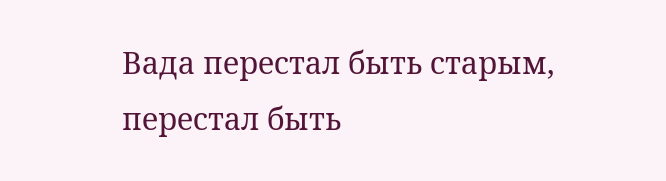Вада перестал быть старым, перестал быть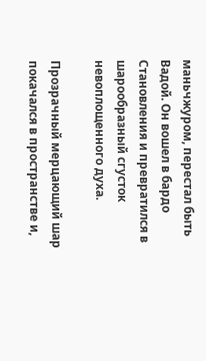маньчжуром, перестал быть Вадой. Он вошел в бардо Становления и превратился в шарообразный сгусток невоплощенного духа.

Прозрачный мерцающий шар покачался в пространстве и,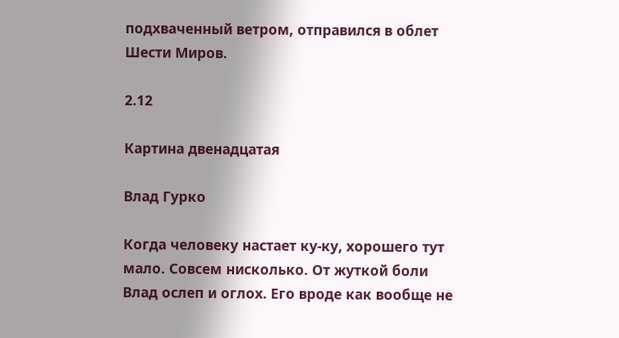подхваченный ветром, отправился в облет Шести Миров.

2.12

Картина двенадцатая

Влад Гурко

Когда человеку настает ку-ку, хорошего тут мало. Совсем нисколько. От жуткой боли Влад ослеп и оглох. Его вроде как вообще не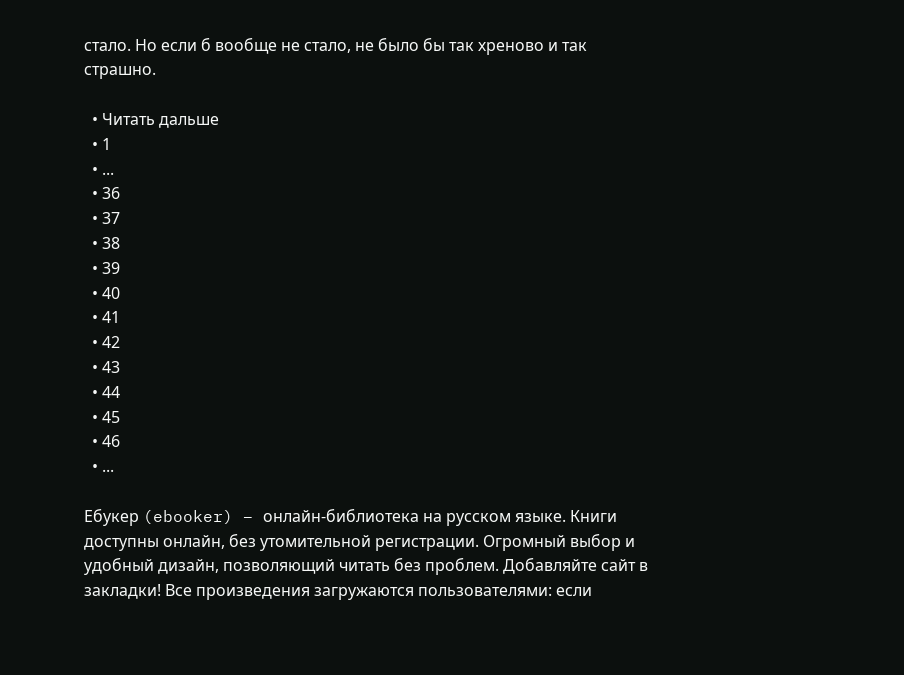стало. Но если б вообще не стало, не было бы так хреново и так страшно.

  • Читать дальше
  • 1
  • ...
  • 36
  • 37
  • 38
  • 39
  • 40
  • 41
  • 42
  • 43
  • 44
  • 45
  • 46
  • ...

Ебукер (ebooker) – онлайн-библиотека на русском языке. Книги доступны онлайн, без утомительной регистрации. Огромный выбор и удобный дизайн, позволяющий читать без проблем. Добавляйте сайт в закладки! Все произведения загружаются пользователями: если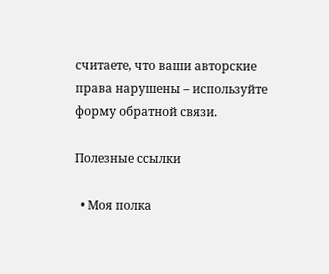считаете, что ваши авторские права нарушены – используйте форму обратной связи.

Полезные ссылки

  • Моя полка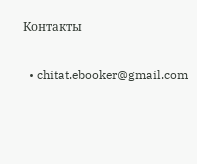Контакты

  • chitat.ebooker@gmail.com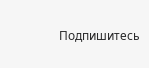Подпишитесь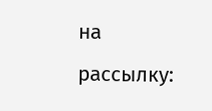на рассылку: